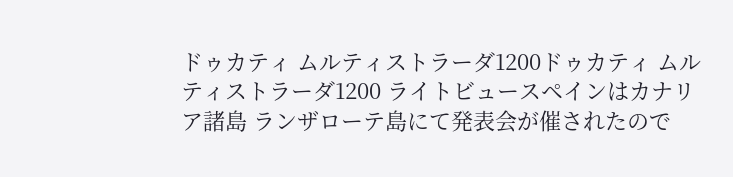ドゥカティ ムルティストラーダ1200ドゥカティ ムルティストラーダ1200 ライトビュースペインはカナリア諸島 ランザローテ島にて発表会が催されたので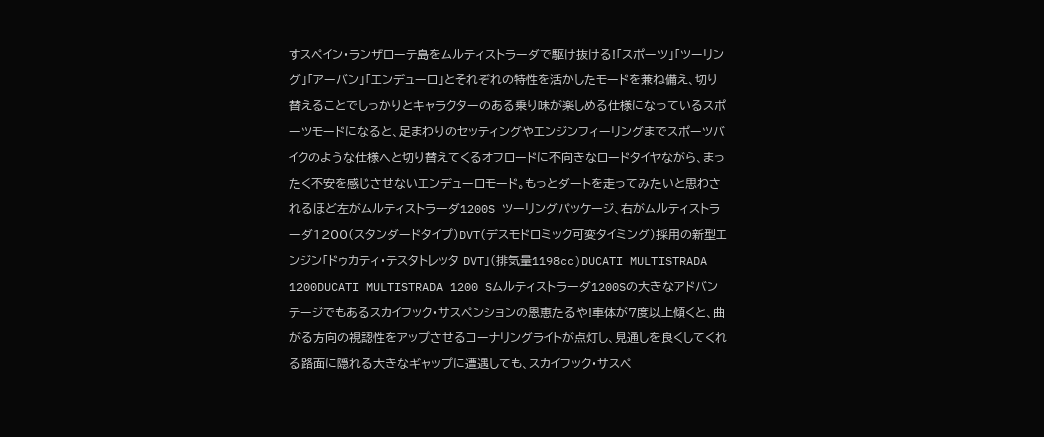すスペイン・ランザローテ島をムルティストラーダで駆け抜ける!「スポーツ」「ツーリング」「アーバン」「エンデューロ」とそれぞれの特性を活かしたモードを兼ね備え、切り替えることでしっかりとキャラクターのある乗り味が楽しめる仕様になっているスポーツモードになると、足まわりのセッティングやエンジンフィーリングまでスポーツバイクのような仕様へと切り替えてくるオフロードに不向きなロードタイヤながら、まったく不安を感じさせないエンデューロモード。もっとダートを走ってみたいと思わされるほど左がムルティストラーダ1200S ツーリングパッケージ、右がムルティストラーダ1200(スタンダードタイプ)DVT(デスモドロミック可変タイミング)採用の新型エンジン「ドゥカティ・テスタトレッタ DVT」(排気量1198cc)DUCATI MULTISTRADA 1200DUCATI MULTISTRADA 1200 Sムルティストラーダ1200Sの大きなアドバンテージでもあるスカイフック・サスペンションの恩恵たるや!車体が7度以上傾くと、曲がる方向の視認性をアップさせるコーナリングライトが点灯し、見通しを良くしてくれる路面に隠れる大きなギャップに遭遇しても、スカイフック・サスペ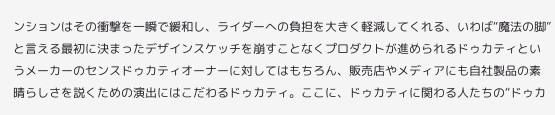ンションはその衝撃を一瞬で緩和し、ライダーへの負担を大きく軽減してくれる、いわば“魔法の脚”と言える最初に決まったデザインスケッチを崩すことなくプロダクトが進められるドゥカティというメーカーのセンスドゥカティオーナーに対してはもちろん、販売店やメディアにも自社製品の素晴らしさを説くための演出にはこだわるドゥカティ。ここに、ドゥカティに関わる人たちの“ドゥカ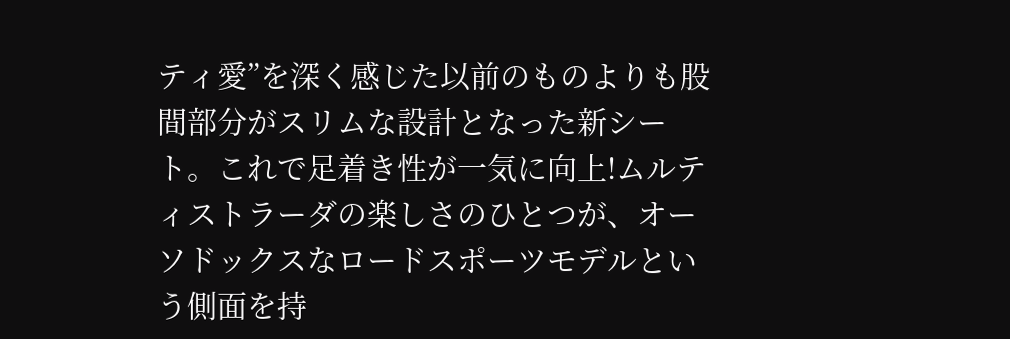ティ愛”を深く感じた以前のものよりも股間部分がスリムな設計となった新シート。これで足着き性が一気に向上!ムルティストラーダの楽しさのひとつが、オーソドックスなロードスポーツモデルという側面を持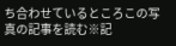ち合わせているところこの写真の記事を読む※記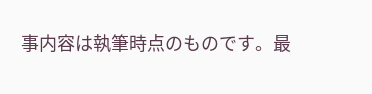事内容は執筆時点のものです。最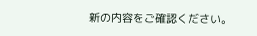新の内容をご確認ください。